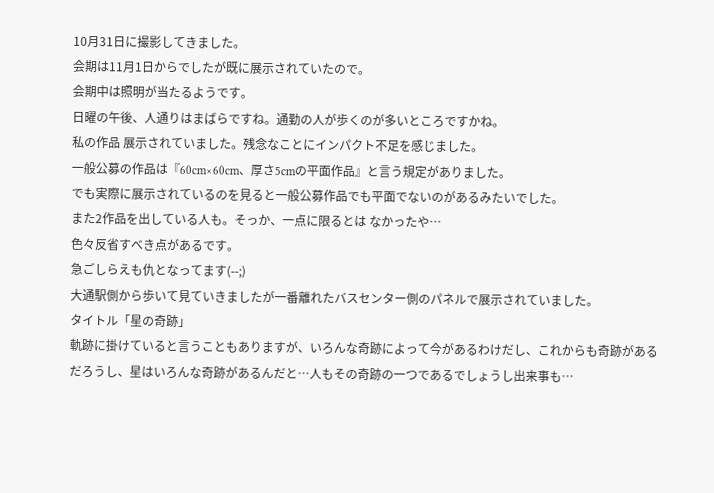10月31日に撮影してきました。
会期は11月1日からでしたが既に展示されていたので。
会期中は照明が当たるようです。
日曜の午後、人通りはまばらですね。通勤の人が歩くのが多いところですかね。
私の作品 展示されていました。残念なことにインパクト不足を感じました。
一般公募の作品は『60cm×60cm、厚さ5cmの平面作品』と言う規定がありました。
でも実際に展示されているのを見ると一般公募作品でも平面でないのがあるみたいでした。
また2作品を出している人も。そっか、一点に限るとは なかったや…
色々反省すべき点があるです。
急ごしらえも仇となってます(--;)
大通駅側から歩いて見ていきましたが一番離れたバスセンター側のパネルで展示されていました。
タイトル「星の奇跡」
軌跡に掛けていると言うこともありますが、いろんな奇跡によって今があるわけだし、これからも奇跡があるだろうし、星はいろんな奇跡があるんだと…人もその奇跡の一つであるでしょうし出来事も…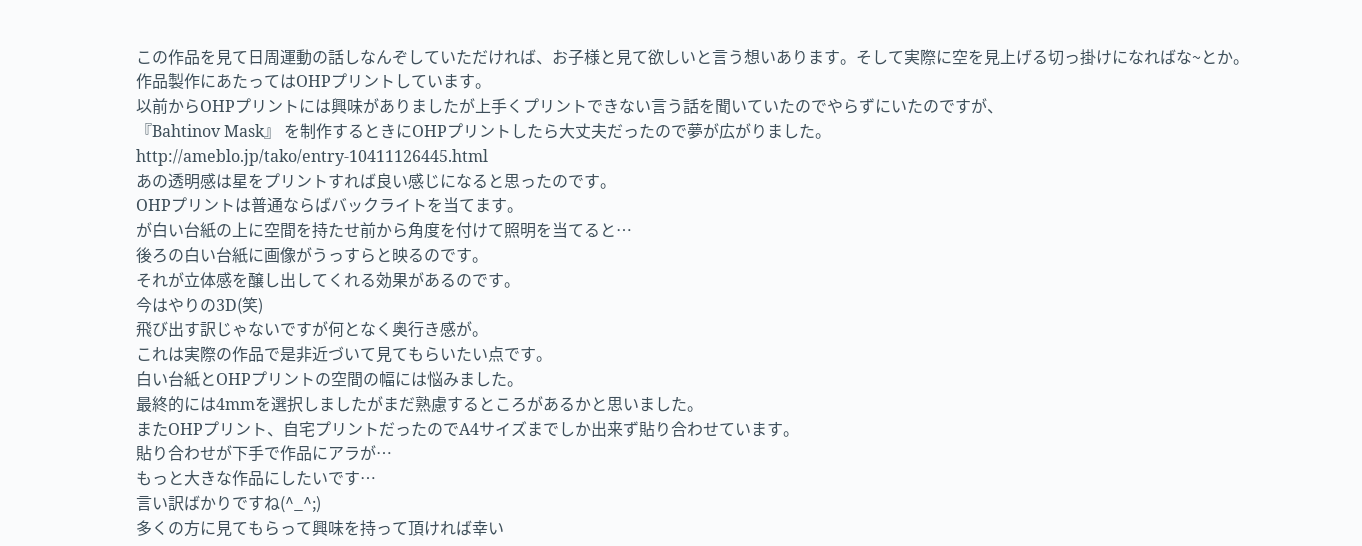この作品を見て日周運動の話しなんぞしていただければ、お子様と見て欲しいと言う想いあります。そして実際に空を見上げる切っ掛けになればな~とか。
作品製作にあたってはOHPプリントしています。
以前からOHPプリントには興味がありましたが上手くプリントできない言う話を聞いていたのでやらずにいたのですが、
『Bahtinov Mask』 を制作するときにOHPプリントしたら大丈夫だったので夢が広がりました。
http://ameblo.jp/tako/entry-10411126445.html
あの透明感は星をプリントすれば良い感じになると思ったのです。
OHPプリントは普通ならばバックライトを当てます。
が白い台紙の上に空間を持たせ前から角度を付けて照明を当てると…
後ろの白い台紙に画像がうっすらと映るのです。
それが立体感を醸し出してくれる効果があるのです。
今はやりの3D(笑)
飛び出す訳じゃないですが何となく奥行き感が。
これは実際の作品で是非近づいて見てもらいたい点です。
白い台紙とOHPプリントの空間の幅には悩みました。
最終的には4mmを選択しましたがまだ熟慮するところがあるかと思いました。
またOHPプリント、自宅プリントだったのでA4サイズまでしか出来ず貼り合わせています。
貼り合わせが下手で作品にアラが…
もっと大きな作品にしたいです…
言い訳ばかりですね(^_^;)
多くの方に見てもらって興味を持って頂ければ幸い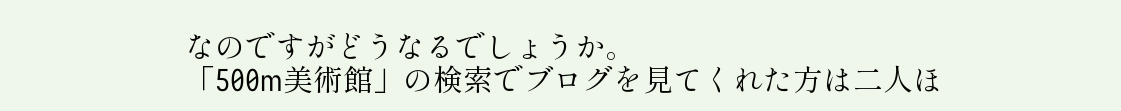なのですがどうなるでしょうか。
「500m美術館」の検索でブログを見てくれた方は二人ほ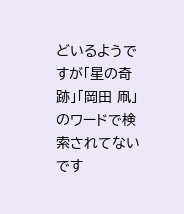どいるようですが「星の奇跡」「岡田 凧」のワードで検索されてないです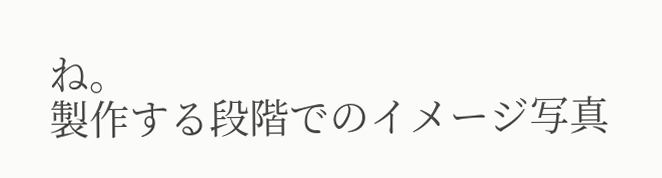ね。
製作する段階でのイメージ写真